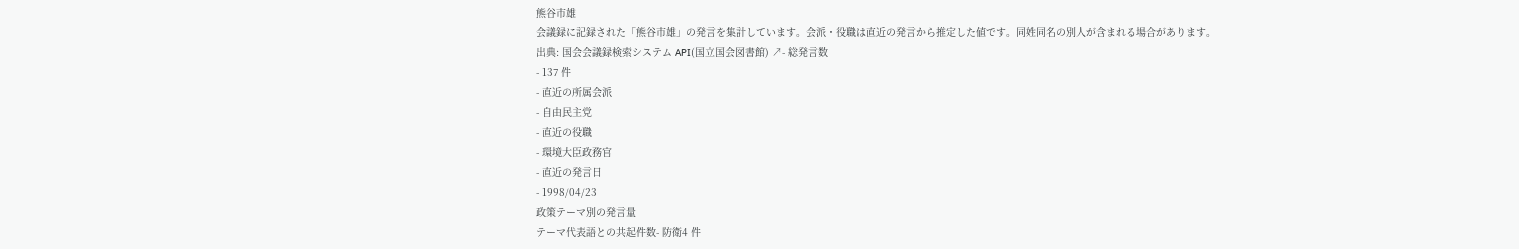熊谷市雄
会議録に記録された「熊谷市雄」の発言を集計しています。会派・役職は直近の発言から推定した値です。同姓同名の別人が含まれる場合があります。
出典: 国会会議録検索システム API(国立国会図書館) ↗- 総発言数
- 137 件
- 直近の所属会派
- 自由民主党
- 直近の役職
- 環境大臣政務官
- 直近の発言日
- 1998/04/23
政策テーマ別の発言量
テーマ代表語との共起件数- 防衛4 件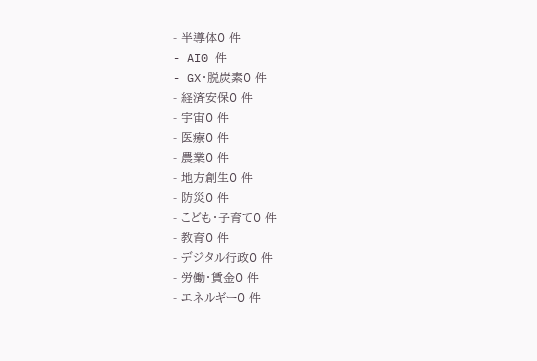- 半導体0 件
- AI0 件
- GX・脱炭素0 件
- 経済安保0 件
- 宇宙0 件
- 医療0 件
- 農業0 件
- 地方創生0 件
- 防災0 件
- こども・子育て0 件
- 教育0 件
- デジタル行政0 件
- 労働・賃金0 件
- エネルギー0 件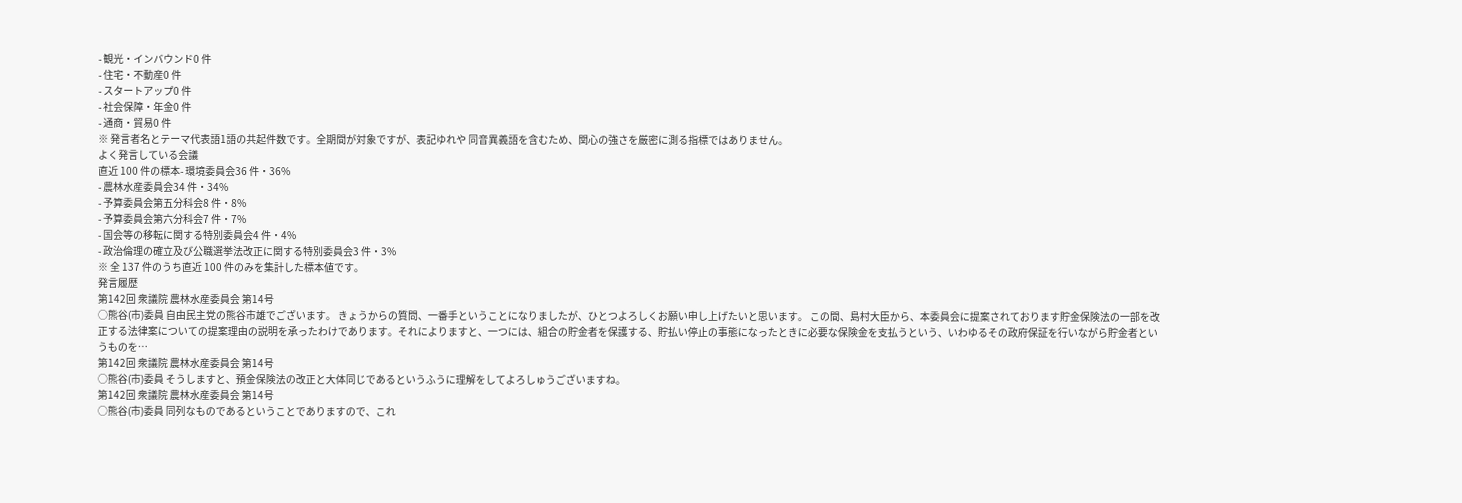- 観光・インバウンド0 件
- 住宅・不動産0 件
- スタートアップ0 件
- 社会保障・年金0 件
- 通商・貿易0 件
※ 発言者名とテーマ代表語1語の共起件数です。全期間が対象ですが、表記ゆれや 同音異義語を含むため、関心の強さを厳密に測る指標ではありません。
よく発言している会議
直近 100 件の標本- 環境委員会36 件・36%
- 農林水産委員会34 件・34%
- 予算委員会第五分科会8 件・8%
- 予算委員会第六分科会7 件・7%
- 国会等の移転に関する特別委員会4 件・4%
- 政治倫理の確立及び公職選挙法改正に関する特別委員会3 件・3%
※ 全 137 件のうち直近 100 件のみを集計した標本値です。
発言履歴
第142回 衆議院 農林水産委員会 第14号
○熊谷(市)委員 自由民主党の熊谷市雄でございます。 きょうからの質問、一番手ということになりましたが、ひとつよろしくお願い申し上げたいと思います。 この間、島村大臣から、本委員会に提案されております貯金保険法の一部を改正する法律案についての提案理由の説明を承ったわけであります。それによりますと、一つには、組合の貯金者を保護する、貯払い停止の事態になったときに必要な保険金を支払うという、いわゆるその政府保証を行いながら貯金者というものを…
第142回 衆議院 農林水産委員会 第14号
○熊谷(市)委員 そうしますと、預金保険法の改正と大体同じであるというふうに理解をしてよろしゅうございますね。
第142回 衆議院 農林水産委員会 第14号
○熊谷(市)委員 同列なものであるということでありますので、これ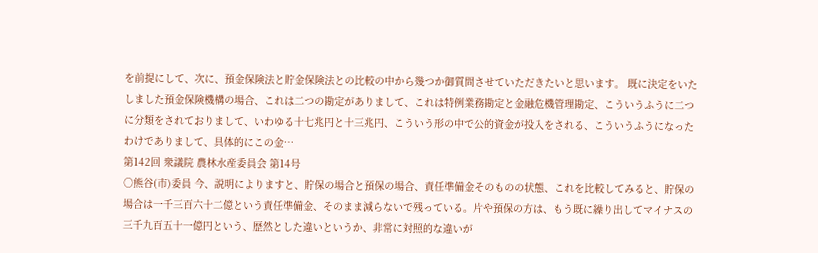を前提にして、次に、預金保険法と貯金保険法との比較の中から幾つか御質問させていただきたいと思います。 既に決定をいたしました預金保険機構の場合、これは二つの勘定がありまして、これは特例業務勘定と金融危機管理勘定、こういうふうに二つに分類をされておりまして、いわゆる十七兆円と十三兆円、こういう形の中で公的資金が投入をされる、こういうふうになったわけでありまして、具体的にこの金…
第142回 衆議院 農林水産委員会 第14号
○熊谷(市)委員 今、説明によりますと、貯保の場合と預保の場合、責任準備金そのものの状態、これを比較してみると、貯保の場合は一千三百六十二億という責任準備金、そのまま減らないで残っている。片や預保の方は、もう既に繰り出してマイナスの三千九百五十一億円という、歴然とした違いというか、非常に対照的な違いが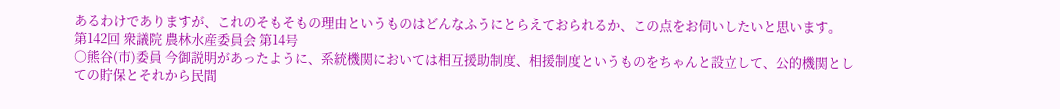あるわけでありますが、これのそもそもの理由というものはどんなふうにとらえておられるか、この点をお伺いしたいと思います。
第142回 衆議院 農林水産委員会 第14号
○熊谷(市)委員 今御説明があったように、系統機関においては相互援助制度、相援制度というものをちゃんと設立して、公的機関としての貯保とそれから民間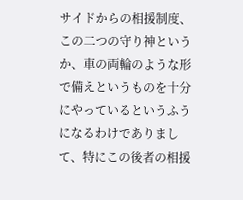サイドからの相援制度、この二つの守り神というか、車の両輪のような形で備えというものを十分にやっているというふうになるわけでありまして、特にこの後者の相援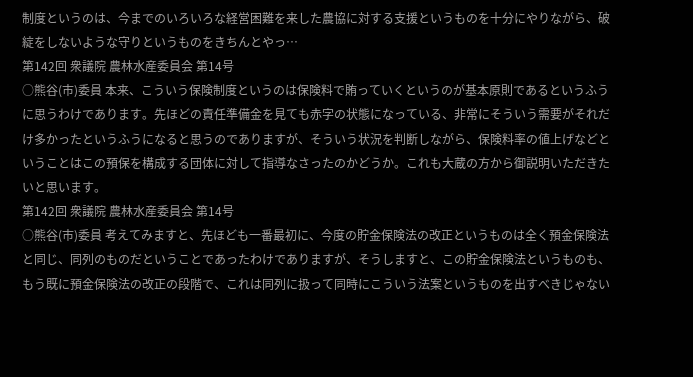制度というのは、今までのいろいろな経営困難を来した農協に対する支援というものを十分にやりながら、破綻をしないような守りというものをきちんとやっ…
第142回 衆議院 農林水産委員会 第14号
○熊谷(市)委員 本来、こういう保険制度というのは保険料で賄っていくというのが基本原則であるというふうに思うわけであります。先ほどの責任準備金を見ても赤字の状態になっている、非常にそういう需要がそれだけ多かったというふうになると思うのでありますが、そういう状況を判断しながら、保険料率の値上げなどということはこの預保を構成する団体に対して指導なさったのかどうか。これも大蔵の方から御説明いただきたいと思います。
第142回 衆議院 農林水産委員会 第14号
○熊谷(市)委員 考えてみますと、先ほども一番最初に、今度の貯金保険法の改正というものは全く預金保険法と同じ、同列のものだということであったわけでありますが、そうしますと、この貯金保険法というものも、もう既に預金保険法の改正の段階で、これは同列に扱って同時にこういう法案というものを出すべきじゃない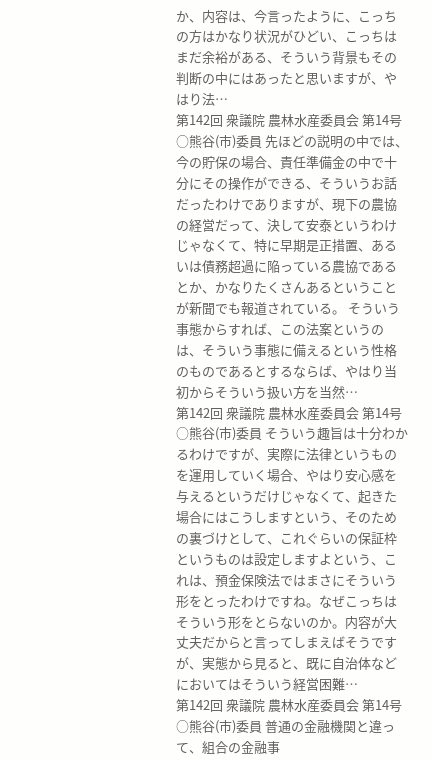か、内容は、今言ったように、こっちの方はかなり状況がひどい、こっちはまだ余裕がある、そういう背景もその判断の中にはあったと思いますが、やはり法…
第142回 衆議院 農林水産委員会 第14号
○熊谷(市)委員 先ほどの説明の中では、今の貯保の場合、責任準備金の中で十分にその操作ができる、そういうお話だったわけでありますが、現下の農協の経営だって、決して安泰というわけじゃなくて、特に早期是正措置、あるいは債務超過に陥っている農協であるとか、かなりたくさんあるということが新聞でも報道されている。 そういう事態からすれば、この法案というのは、そういう事態に備えるという性格のものであるとするならば、やはり当初からそういう扱い方を当然…
第142回 衆議院 農林水産委員会 第14号
○熊谷(市)委員 そういう趣旨は十分わかるわけですが、実際に法律というものを運用していく場合、やはり安心感を与えるというだけじゃなくて、起きた場合にはこうしますという、そのための裏づけとして、これぐらいの保証枠というものは設定しますよという、これは、預金保険法ではまさにそういう形をとったわけですね。なぜこっちはそういう形をとらないのか。内容が大丈夫だからと言ってしまえばそうですが、実態から見ると、既に自治体などにおいてはそういう経営困難…
第142回 衆議院 農林水産委員会 第14号
○熊谷(市)委員 普通の金融機関と違って、組合の金融事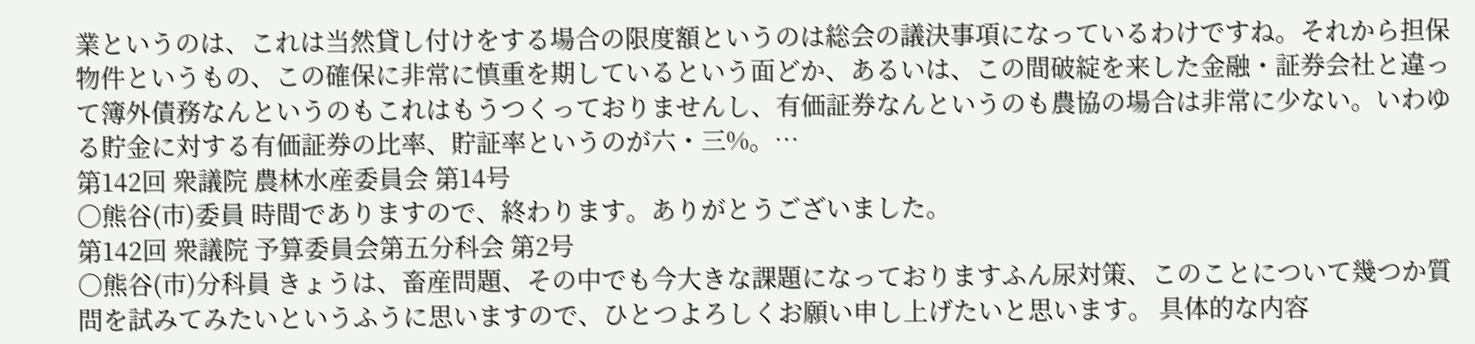業というのは、これは当然貸し付けをする場合の限度額というのは総会の議決事項になっているわけですね。それから担保物件というもの、この確保に非常に慎重を期しているという面どか、あるいは、この間破綻を来した金融・証券会社と違って簿外債務なんというのもこれはもうつくっておりませんし、有価証券なんというのも農協の場合は非常に少ない。いわゆる貯金に対する有価証券の比率、貯証率というのが六・三%。…
第142回 衆議院 農林水産委員会 第14号
○熊谷(市)委員 時間でありますので、終わります。ありがとうございました。
第142回 衆議院 予算委員会第五分科会 第2号
○熊谷(市)分科員 きょうは、畜産問題、その中でも今大きな課題になっておりますふん尿対策、このことについて幾つか質問を試みてみたいというふうに思いますので、ひとつよろしくお願い申し上げたいと思います。 具体的な内容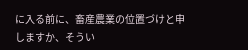に入る前に、畜産農業の位置づけと申しますか、そうい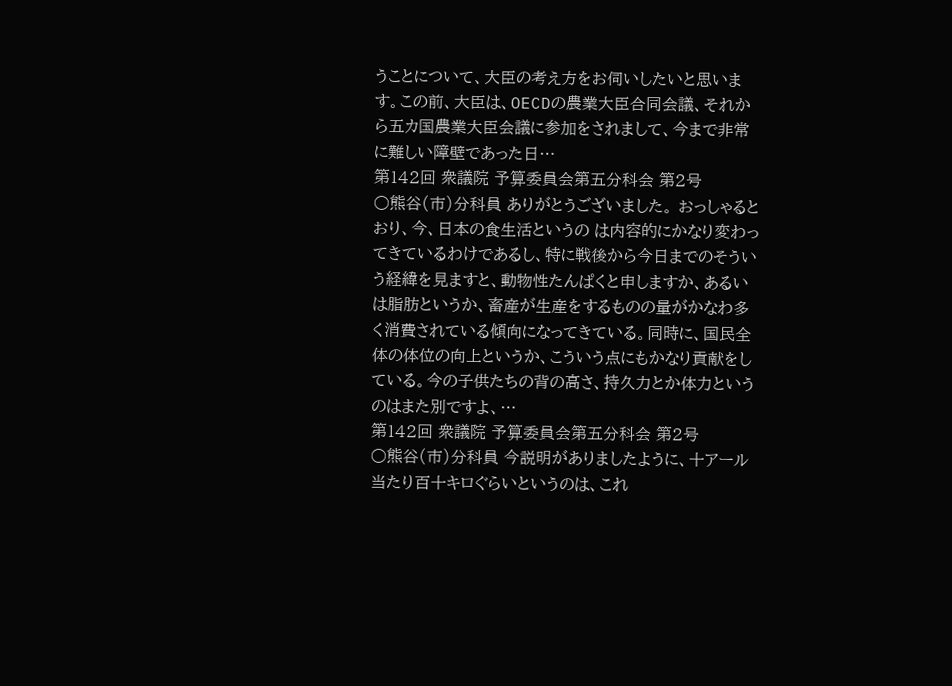うことについて、大臣の考え方をお伺いしたいと思います。この前、大臣は、OECDの農業大臣合同会議、それから五カ国農業大臣会議に参加をされまして、今まで非常に難しい障壁であった日…
第142回 衆議院 予算委員会第五分科会 第2号
○熊谷(市)分科員 ありがとうございました。 おっしゃるとおり、今、日本の食生活というの は内容的にかなり変わってきているわけであるし、特に戦後から今日までのそういう経緯を見ますと、動物性たんぱくと申しますか、あるいは脂肪というか、畜産が生産をするものの量がかなわ多く消費されている傾向になってきている。同時に、国民全体の体位の向上というか、こういう点にもかなり貢献をしている。今の子供たちの背の高さ、持久力とか体力というのはまた別ですよ、…
第142回 衆議院 予算委員会第五分科会 第2号
○熊谷(市)分科員 今説明がありましたように、十アール当たり百十キロぐらいというのは、これ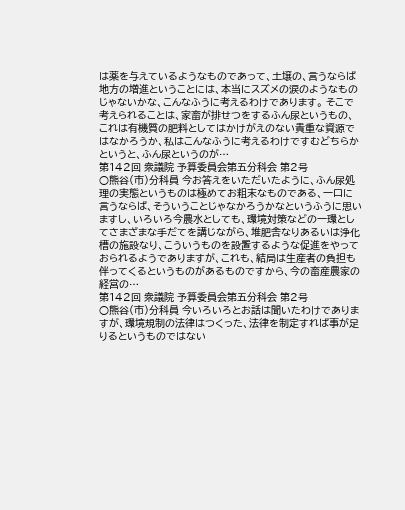は薬を与えているようなものであって、土壌の、言うならば地方の増進ということには、本当にスズメの涙のようなものじゃないかな、こんなふうに考えるわけであります。 そこで考えられることは、家畜が排せつをするふん尿というもの、これは有機質の肥料としてはかけがえのない貴重な資源ではなかろうか、私はこんなふうに考えるわけですむどちらかというと、ふん尿というのが…
第142回 衆議院 予算委員会第五分科会 第2号
○熊谷(市)分科員 今お答えをいただいたように、ふん尿処理の実態というものは極めてお粗末なものである、一口に言うならば、そういうことじゃなかろうかなというふうに思いますし、いろいろ今農水としても、環境対策などの一環としてさまざまな手だてを講じながら、堆肥舎なりあるいは浄化槽の施設なり、こういうものを設置するような促進をやっておられるようでありますが、これも、結局は生産者の負担も伴ってくるというものがあるものですから、今の畜産農家の経営の…
第142回 衆議院 予算委員会第五分科会 第2号
○熊谷(市)分科員 今いろいろとお話は聞いたわけでありますが、環境規制の法律はつくった、法律を制定すれば事が足りるというものではない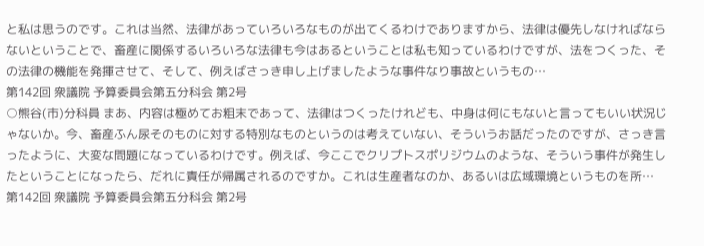と私は思うのです。これは当然、法律があっていろいろなものが出てくるわけでありますから、法律は優先しなければならないということで、畜産に関係するいろいろな法律も今はあるということは私も知っているわけですが、法をつくった、その法律の機能を発揮させて、そして、例えばさっき申し上げましたような事件なり事故というもの…
第142回 衆議院 予算委員会第五分科会 第2号
○熊谷(市)分科員 まあ、内容は極めてお粗末であって、法律はつくったけれども、中身は何にもないと言ってもいい状況じゃないか。今、畜産ふん尿そのものに対する特別なものというのは考えていない、そういうお話だったのですが、さっき言ったように、大変な問題になっているわけです。例えば、今ここでクリプトスポリジウムのような、そういう事件が発生したということになったら、だれに責任が帰属されるのですか。これは生産者なのか、あるいは広域環境というものを所…
第142回 衆議院 予算委員会第五分科会 第2号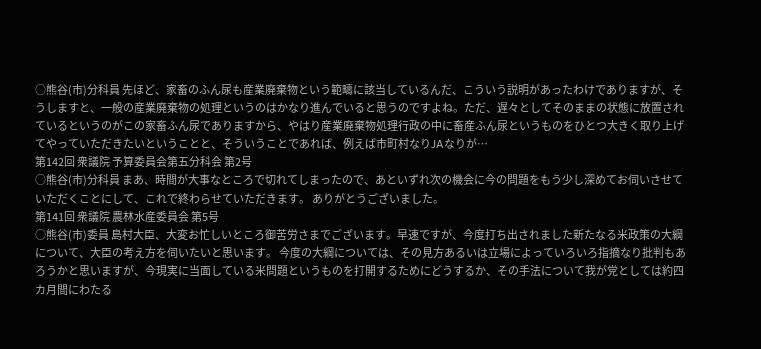○熊谷(市)分科員 先ほど、家畜のふん尿も産業廃棄物という範疇に該当しているんだ、こういう説明があったわけでありますが、そうしますと、一般の産業廃棄物の処理というのはかなり進んでいると思うのですよね。ただ、遅々としてそのままの状態に放置されているというのがこの家畜ふん尿でありますから、やはり産業廃棄物処理行政の中に畜産ふん尿というものをひとつ大きく取り上げてやっていただきたいということと、そういうことであれば、例えば市町村なりJAなりが…
第142回 衆議院 予算委員会第五分科会 第2号
○熊谷(市)分科員 まあ、時間が大事なところで切れてしまったので、あといずれ次の機会に今の問題をもう少し深めてお伺いさせていただくことにして、これで終わらせていただきます。 ありがとうございました。
第141回 衆議院 農林水産委員会 第5号
○熊谷(市)委員 島村大臣、大変お忙しいところ御苦労さまでございます。早速ですが、今度打ち出されました新たなる米政策の大綱について、大臣の考え方を伺いたいと思います。 今度の大綱については、その見方あるいは立場によっていろいろ指摘なり批判もあろうかと思いますが、今現実に当面している米問題というものを打開するためにどうするか、その手法について我が党としては約四カ月間にわたる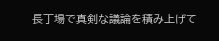長丁場で真剣な議論を積み上げて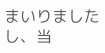まいりましたし、当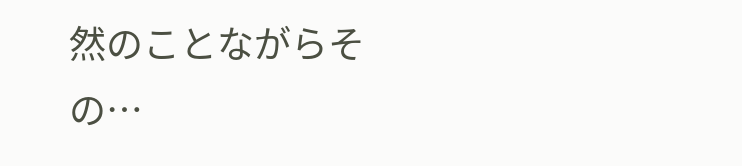然のことながらその…